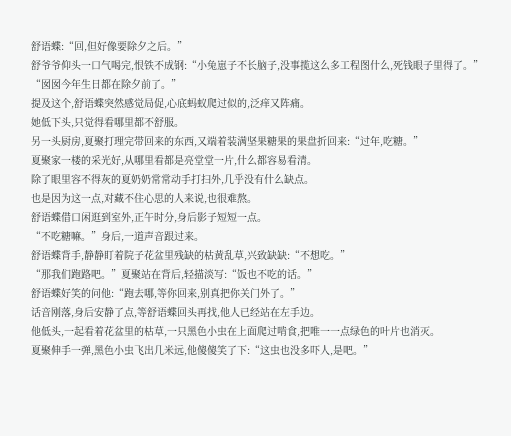舒语蝶:“回,但好像要除夕之后。”
舒爷爷仰头一口气喝完,恨铁不成钢:“小兔崽子不长脑子,没事揽这么多工程图什么,死钱眼子里得了。”
“囡囡今年生日都在除夕前了。”
提及这个,舒语蝶突然感觉局促,心底蚂蚁爬过似的,泛痒又阵痛。
她低下头,只觉得看哪里都不舒服。
另一头厨房,夏聚打理完带回来的东西,又端着装满坚果糖果的果盘折回来:“过年,吃糖。”
夏聚家一楼的采光好,从哪里看都是亮堂堂一片,什么都容易看清。
除了眼里容不得灰的夏奶奶常常动手打扫外,几乎没有什么缺点。
也是因为这一点,对藏不住心思的人来说,也很难熬。
舒语蝶借口闲逛到室外,正午时分,身后影子短短一点。
“不吃糖嘛。”身后,一道声音跟过来。
舒语蝶背手,静静盯着院子花盆里残缺的枯黄乱草,兴致缺缺:“不想吃。”
“那我们跑路吧。”夏聚站在背后,轻描淡写:“饭也不吃的话。”
舒语蝶好笑的问他:“跑去哪,等你回来,别真把你关门外了。”
话音刚落,身后安静了点,等舒语蝶回头再找,他人已经站在左手边。
他低头,一起看着花盆里的枯草,一只黑色小虫在上面爬过啃食,把唯一一点绿色的叶片也消灭。
夏聚伸手一弹,黑色小虫飞出几米远,他傻傻笑了下:“这虫也没多吓人,是吧。”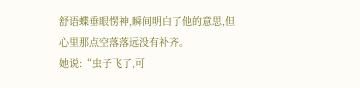舒语蝶垂眼愣神,瞬间明白了他的意思,但心里那点空落落远没有补齐。
她说:“虫子飞了,可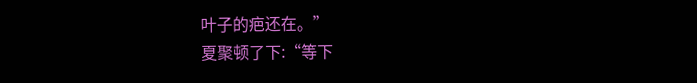叶子的疤还在。”
夏聚顿了下:“等下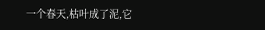一个春天,枯叶成了泥,它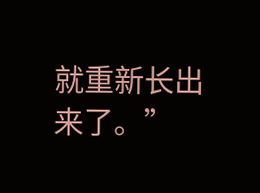就重新长出来了。”